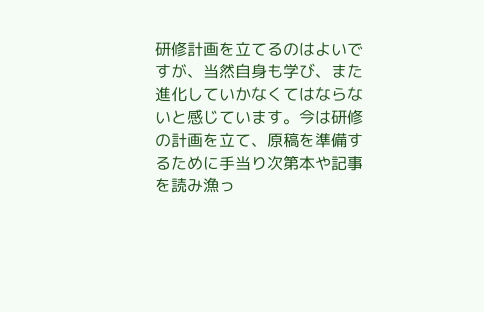研修計画を立てるのはよいですが、当然自身も学び、また進化していかなくてはならないと感じています。今は研修の計画を立て、原稿を準備するために手当り次第本や記事を読み漁っ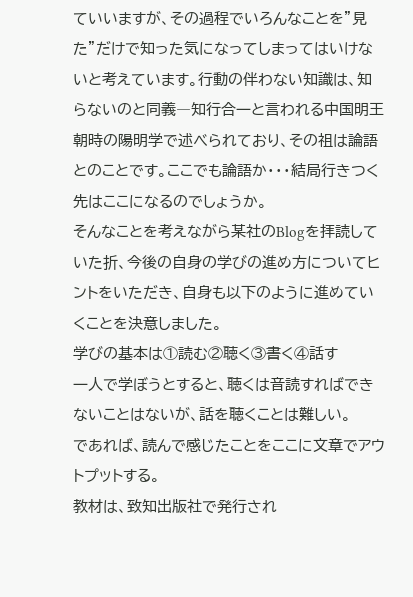ていいますが、その過程でいろんなことを”見た”だけで知った気になってしまってはいけないと考えています。行動の伴わない知識は、知らないのと同義―知行合一と言われる中国明王朝時の陽明学で述べられており、その祖は論語とのことです。ここでも論語か・・・結局行きつく先はここになるのでしょうか。
そんなことを考えながら某社のBlogを拝読していた折、今後の自身の学びの進め方についてヒントをいただき、自身も以下のように進めていくことを決意しました。
学びの基本は①読む②聴く③書く④話す
一人で学ぼうとすると、聴くは音読すればできないことはないが、話を聴くことは難しい。
であれば、読んで感じたことをここに文章でアウトプットする。
教材は、致知出版社で発行され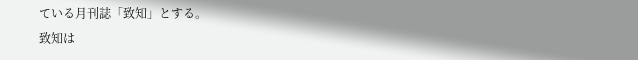ている月刊誌「致知」とする。
致知は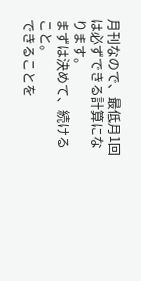月刊なので、最低月1回は必ずできる計算になります。
まずは決めて、続けること。
できることを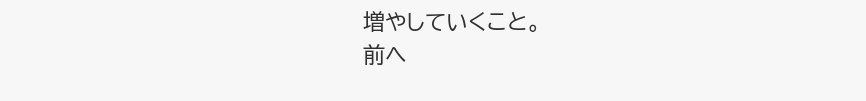増やしていくこと。
前へ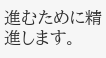進むために精進します。